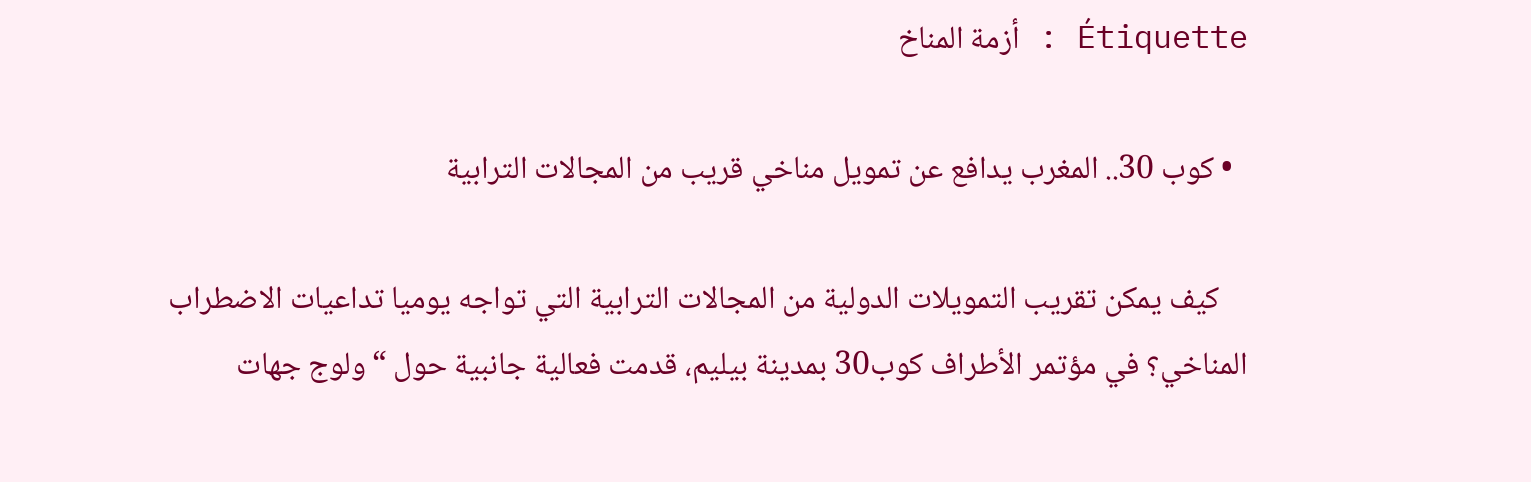Étiquette : أزمة المناخ

  • كوب 30.. المغرب يدافع عن تمويل مناخي قريب من المجالات الترابية

    كيف يمكن تقريب التمويلات الدولية من المجالات الترابية التي تواجه يوميا تداعيات الاضطراب المناخي؟ في مؤتمر الأطراف كوب30 بمدينة بيليم، قدمت فعالية جانبية حول “ولوج جهات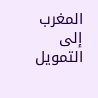المغرب إلى التمويل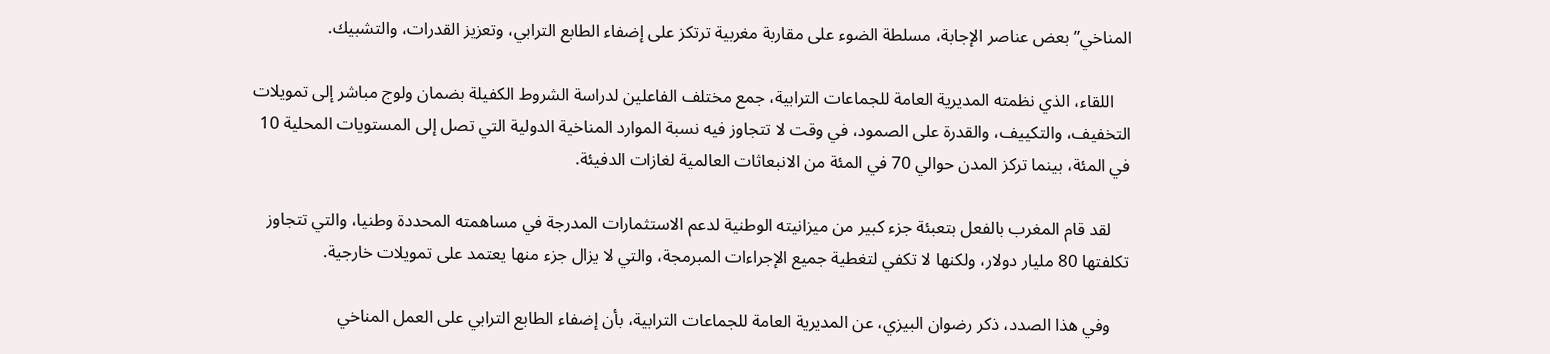المناخي” بعض عناصر الإجابة، مسلطة الضوء على مقاربة مغربية ترتكز على إضفاء الطابع الترابي، وتعزيز القدرات، والتشبيك.

    اللقاء، الذي نظمته المديرية العامة للجماعات الترابية، جمع مختلف الفاعلين لدراسة الشروط الكفيلة بضمان ولوج مباشر إلى تمويلات التخفيف، والتكييف، والقدرة على الصمود، في وقت لا تتجاوز فيه نسبة الموارد المناخية الدولية التي تصل إلى المستويات المحلية 10 في المئة، بينما تركز المدن حوالي 70 في المئة من الانبعاثات العالمية لغازات الدفيئة.

    لقد قام المغرب بالفعل بتعبئة جزء كبير من ميزانيته الوطنية لدعم الاستثمارات المدرجة في مساهمته المحددة وطنيا، والتي تتجاوز تكلفتها 80 مليار دولار، ولكنها لا تكفي لتغطية جميع الإجراءات المبرمجة، والتي لا يزال جزء منها يعتمد على تمويلات خارجية.

    وفي هذا الصدد، ذكر رضوان البيزي، عن المديرية العامة للجماعات الترابية، بأن إضفاء الطابع الترابي على العمل المناخي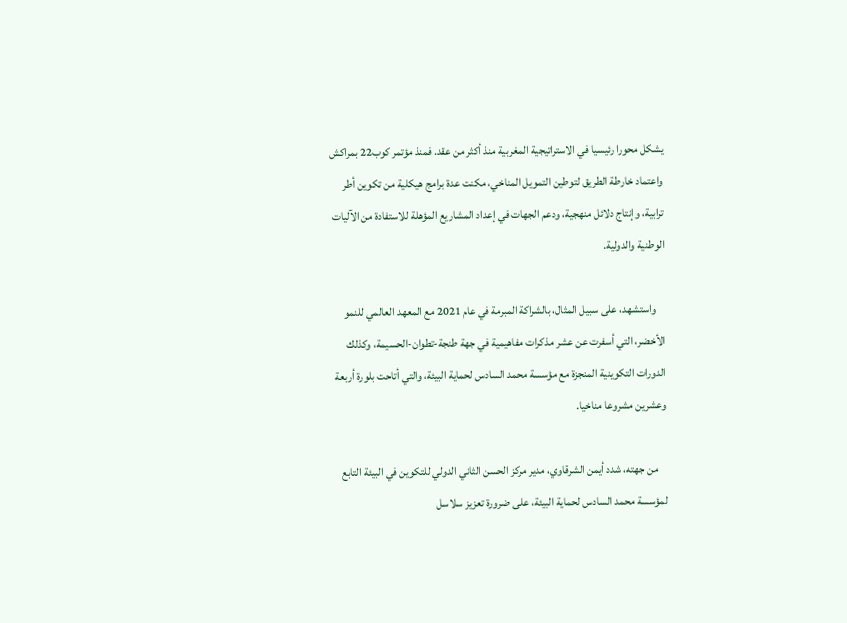يشكل محورا رئيسيا في الاستراتيجية المغربية منذ أكثر من عقد. فمنذ مؤتمر كوب22 بمراكش واعتماد خارطة الطريق لتوطين التمويل المناخي، مكنت عدة برامج هيكلية من تكوين أطر ترابية، وإنتاج دلائل منهجية، ودعم الجهات في إعداد المشاريع المؤهلة للاستفادة من الآليات الوطنية والدولية.

    واستشهد، على سبيل المثال، بالشراكة المبرمة في عام 2021 مع المعهد العالمي للنمو الأخضر، التي أسفرت عن عشر مذكرات مفاهيمية في جهة طنجة-تطوان-الحسيمة، وكذلك الدورات التكوينية المنجزة مع مؤسسة محمد السادس لحماية البيئة، والتي أتاحت بلورة أربعة وعشرين مشروعا مناخيا.

    من جهته، شدد أيمن الشرقاوي، مدير مركز الحسن الثاني الدولي للتكوين في البيئة التابع لمؤسسة محمد السادس لحماية البيئة، على ضرورة تعزيز سلاسل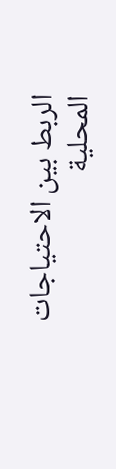الربط بين الاحتياجات المحلية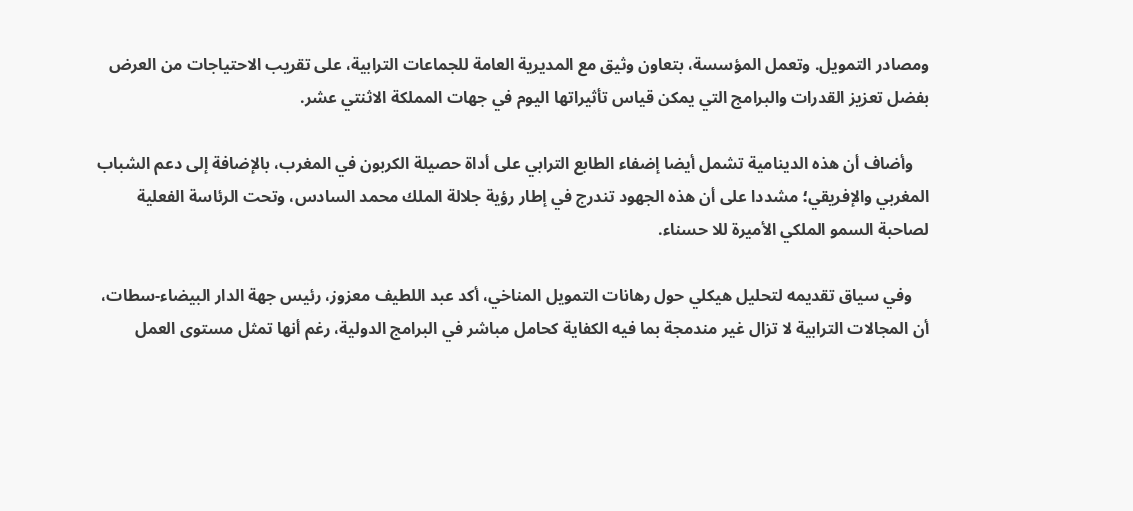ومصادر التمويل. وتعمل المؤسسة، بتعاون وثيق مع المديرية العامة للجماعات الترابية، على تقريب الاحتياجات من العرض بفضل تعزيز القدرات والبرامج التي يمكن قياس تأثيراتها اليوم في جهات المملكة الاثنتي عشر.

    وأضاف أن هذه الدينامية تشمل أيضا إضفاء الطابع الترابي على أداة حصيلة الكربون في المغرب، بالإضافة إلى دعم الشباب المغربي والإفريقي؛ مشددا على أن هذه الجهود تندرج في إطار رؤية جلالة الملك محمد السادس، وتحت الرئاسة الفعلية لصاحبة السمو الملكي الأميرة للا حسناء.

    وفي سياق تقديمه لتحليل هيكلي حول رهانات التمويل المناخي، أكد عبد اللطيف معزوز، رئيس جهة الدار البيضاء-سطات، أن المجالات الترابية لا تزال غير مندمجة بما فيه الكفاية كحامل مباشر في البرامج الدولية، رغم أنها تمثل مستوى العمل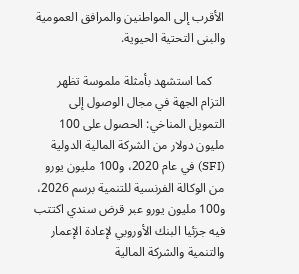الأقرب إلى المواطنين والمرافق العمومية والبنى التحتية الحيوية.

    كما استشهد بأمثلة ملموسة تظهر التزام الجهة في مجال الوصول إلى التمويل المناخي: الحصول على 100 مليون دولار من الشركة المالية الدولية (SFI) في عام 2020، و100 مليون يورو من الوكالة الفرنسية للتنمية برسم 2026، و100 مليون يورو عبر قرض سندي اكتتب فيه جزئيا البنك الأوروبي لإعادة الإعمار والتنمية والشركة المالية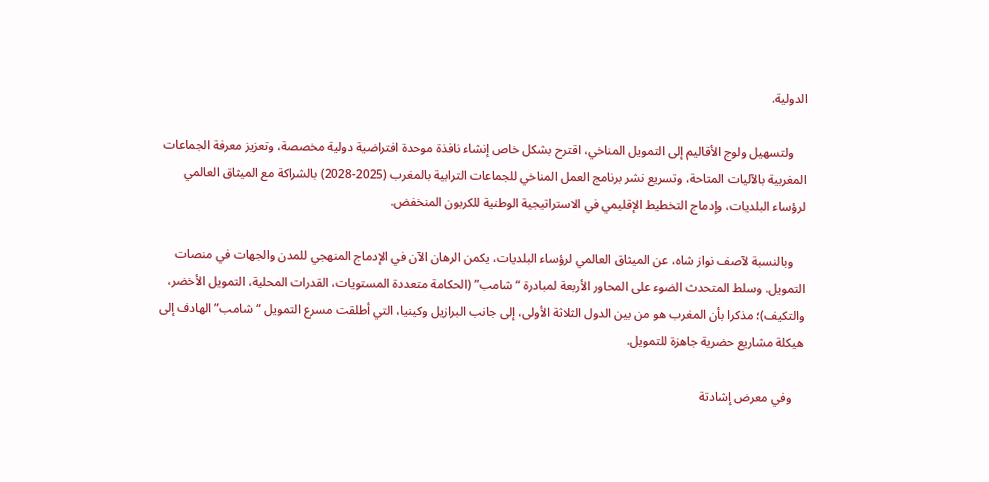الدولية.

    ولتسهيل ولوج الأقاليم إلى التمويل المناخي، اقترح بشكل خاص إنشاء نافذة موحدة افتراضية دولية مخصصة، وتعزيز معرفة الجماعات المغربية بالآليات المتاحة، وتسريع نشر برنامج العمل المناخي للجماعات الترابية بالمغرب (2025-2028) بالشراكة مع الميثاق العالمي لرؤساء البلديات، وإدماج التخطيط الإقليمي في الاستراتيجية الوطنية للكربون المنخفض.

    وبالنسبة لآصف نواز شاه، عن الميثاق العالمي لرؤساء البلديات، يكمن الرهان الآن في الإدماج المنهجي للمدن والجهات في منصات التمويل. وسلط المتحدث الضوء على المحاور الأربعة لمبادرة “شامب” (الحكامة متعددة المستويات، القدرات المحلية، التمويل الأخضر، والتكيف)؛ مذكرا بأن المغرب هو من بين الدول الثلاثة الأولى، إلى جانب البرازيل وكينيا، التي أطلقت مسرع التمويل “شامب” الهادف إلى هيكلة مشاريع حضرية جاهزة للتمويل.

    وفي معرض إشادتة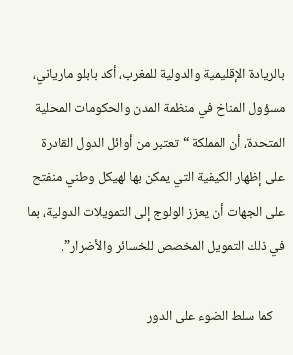بالريادة الإقليمية والدولية للمغرب، أكد بابلو مارياني، مسؤول المناخ في منظمة المدن والحكومات المحلية المتحدة، أن المملكة “تعتبر من أوائل الدول القادرة على إظهار الكيفية التي يمكن بها لهيكل وطني منفتح على الجهات أن يعزز الولوج إلى التمويلات الدولية، بما في ذلك التمويل المخصص للخسائر والأضرار”.

    كما سلط الضوء على الدور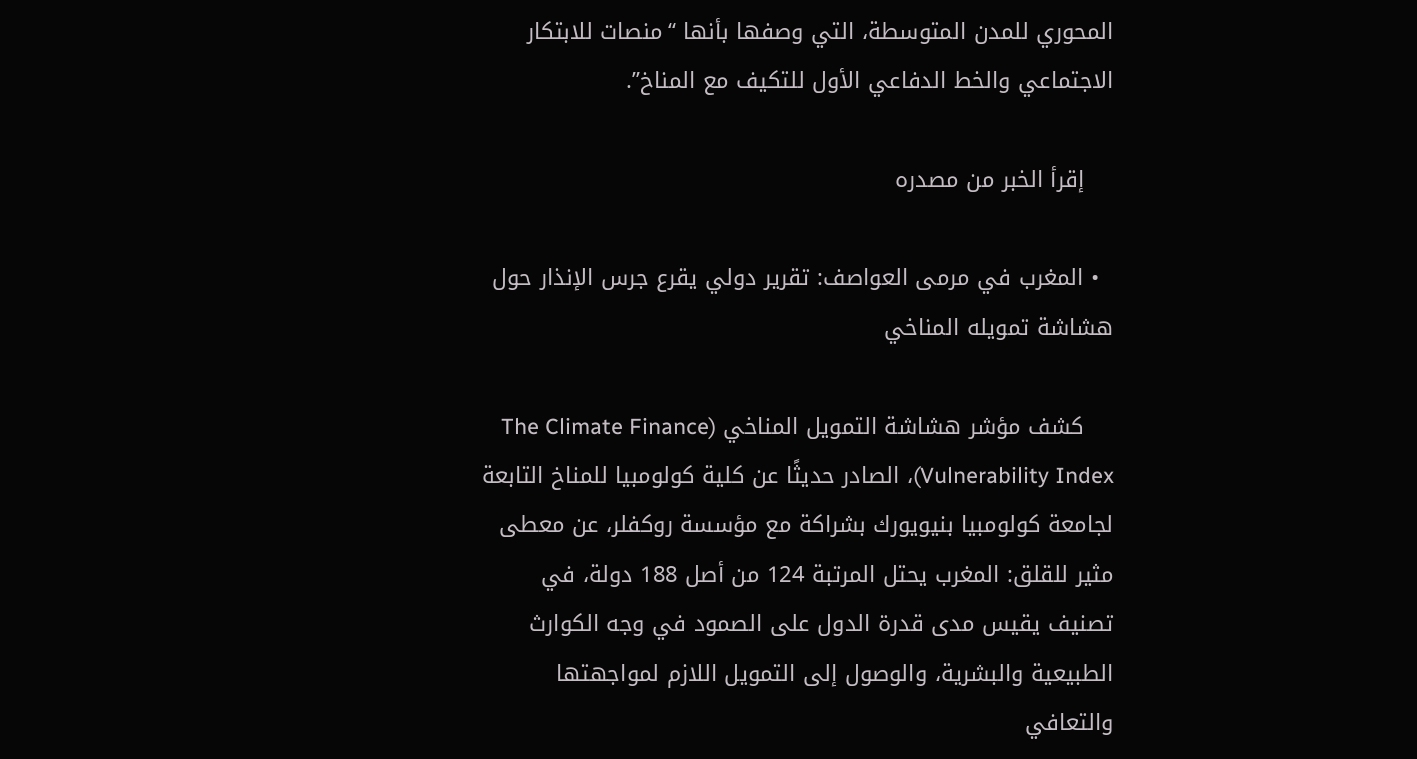المحوري للمدن المتوسطة، التي وصفها بأنها “منصات للابتكار الاجتماعي والخط الدفاعي الأول للتكيف مع المناخ”.

    إقرأ الخبر من مصدره

  • المغرب في مرمى العواصف: تقرير دولي يقرع جرس الإنذار حول هشاشة تمويله المناخي

    كشف مؤشر هشاشة التمويل المناخي (The Climate Finance Vulnerability Index)، الصادر حديثًا عن كلية كولومبيا للمناخ التابعة لجامعة كولومبيا بنيويورك بشراكة مع مؤسسة روكفلر، عن معطى مثير للقلق: المغرب يحتل المرتبة 124 من أصل 188 دولة، في تصنيف يقيس مدى قدرة الدول على الصمود في وجه الكوارث الطبيعية والبشرية، والوصول إلى التمويل اللازم لمواجهتها والتعافي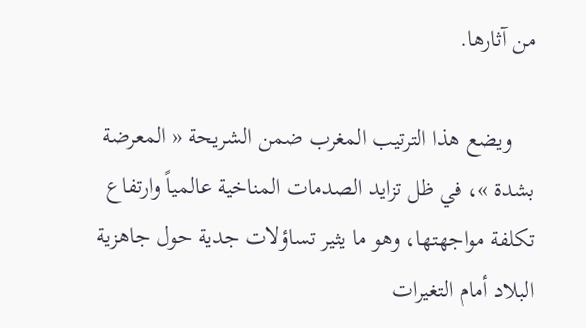من آثارها.

    ويضع هذا الترتيب المغرب ضمن الشريحة « المعرضة بشدة »، في ظل تزايد الصدمات المناخية عالمياً وارتفاع تكلفة مواجهتها، وهو ما يثير تساؤلات جدية حول جاهزية البلاد أمام التغيرات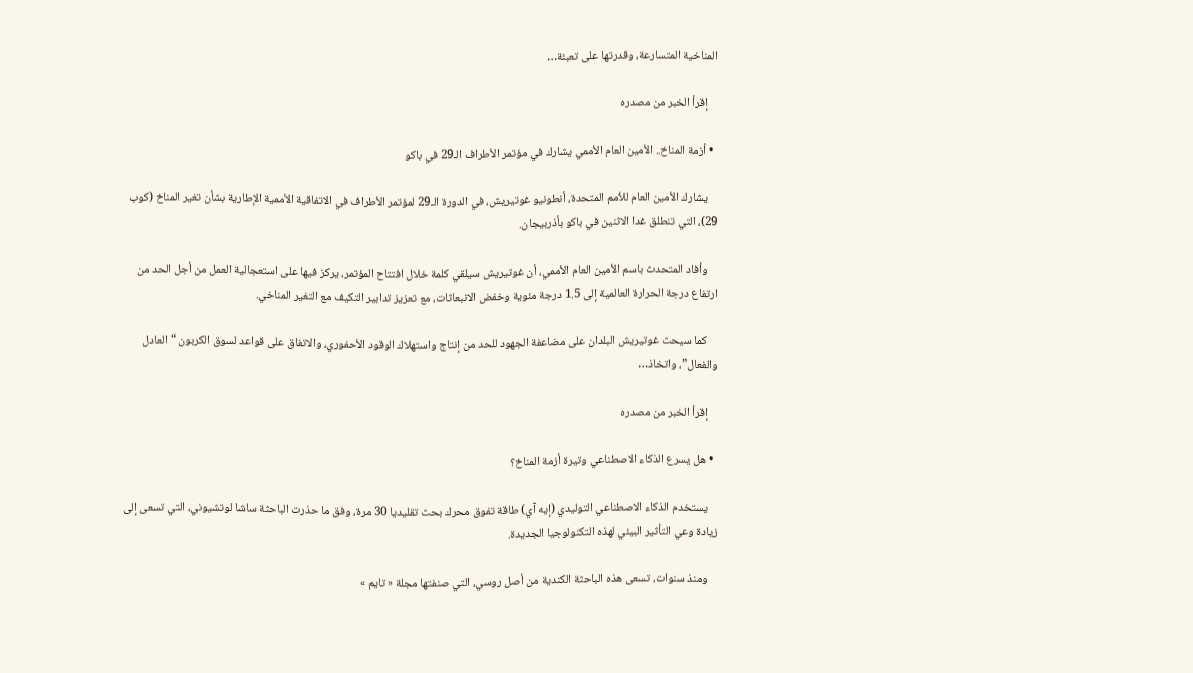المناخية المتسارعة، وقدرتها على تعبئة…

    إقرأ الخبر من مصدره

  • أزمة المناخ.. الأمين العام الأممي يشارك في مؤتمر الأطراف الـ29 في باكو

    يشارك الأمين العام للأمم المتحدة، أنطونيو غوتيريش، في الدورة الـ29 لمؤتمر الأطراف في الاتفاقية الأممية الإطارية بشأن تغير المناخ (كوب 29)، التي تنطلق غدا الاثنين في باكو بأذربيجان.

    وأفاد المتحدث باسم الأمين العام الأممي، أن غوتيريش سيلقي كلمة خلال افتتاح المؤتمر، يركز فيها على استعجالية العمل من أجل الحد من ارتفاع درجة الحرارة العالمية إلى 1.5 درجة مئوية وخفض الانبعاثات، مع تعزيز تدابير التكيف مع التغير المناخي.

    كما سيحث غوتيريش البلدان على مضاعفة الجهود للحد من إنتاج واستهلاك الوقود الأحفوري، والاتفاق على قواعد لسوق الكربون “العادل والفعال”، واتخاذ…

    إقرأ الخبر من مصدره

  • هل يسرع الذكاء الاصطناعي وتيرة أزمة المناخ؟

    يستخدم الذكاء الاصطناعي التوليدي (إيه آي) طاقة تفوق محرك بحث تقليديا 30 مرة، وفق ما حذرت الباحثة ساشا لوتشيوني، التي تسعى إلى زيادة وعي التأثير البيئي لهذه التكنولوجيا الجديدة.

    ومنذ سنوات، تسعى هذه الباحثة الكندية من أصل روسي، التي صنفتها مجلة « تايم »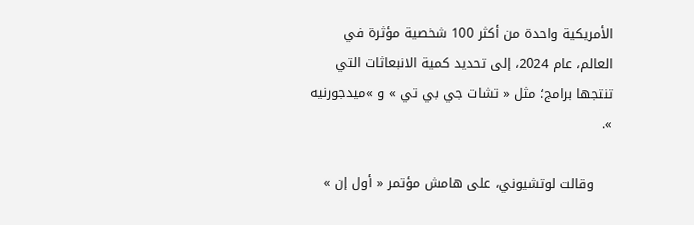الأمريكية واحدة من أكثر 100 شخصية مؤثرة في العالم، عام 2024، إلى تحديد كمية الانبعاثات التي تنتجها برامج؛ مثل « تشات جي بي تي » و »ميدجورنيه ».

    وقالت لوتشيوني، على هامش مؤتمر « أول إن »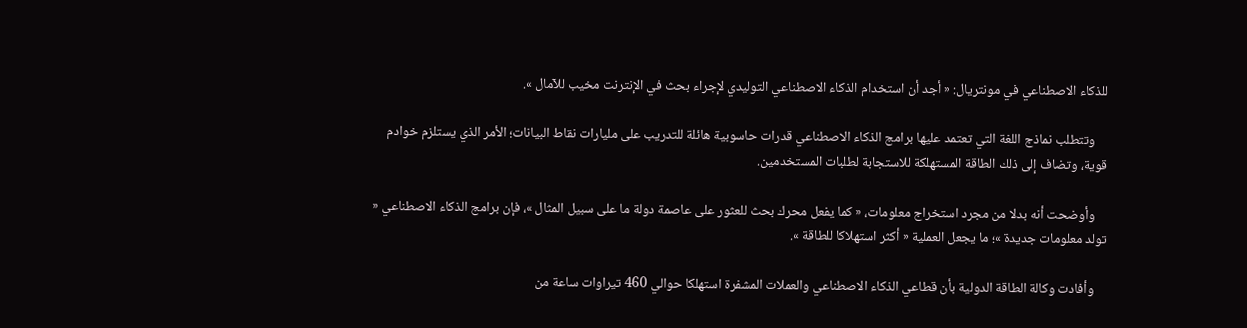للذكاء الاصطناعي في مونتريال: « أجد أن استخدام الذكاء الاصطناعي التوليدي لإجراء بحث في الإنترنت مخيب للآمال ».

    وتتطلب نماذج اللغة التي تعتمد عليها برامج الذكاء الاصطناعي قدرات حاسوبية هائلة للتدريب على مليارات نقاط البيانات؛ الأمر الذي يستلزم خوادم قوية، وتضاف إلى ذلك الطاقة المستهلكة للاستجابة لطلبات المستخدمين.

    وأوضحت أنه بدلا من مجرد استخراج معلومات، « كما يفعل محرك بحث للعثور على عاصمة دولة ما على سبيل المثال »، فإن برامج الذكاء الاصطناعي « تولد معلومات جديدة »؛ ما يجعل العملية « أكثر استهلاكا للطاقة ».

    وأفادت وكالة الطاقة الدولية بأن قطاعي الذكاء الاصطناعي والعملات المشفرة استهلكا حوالي 460 تيراوات ساعة من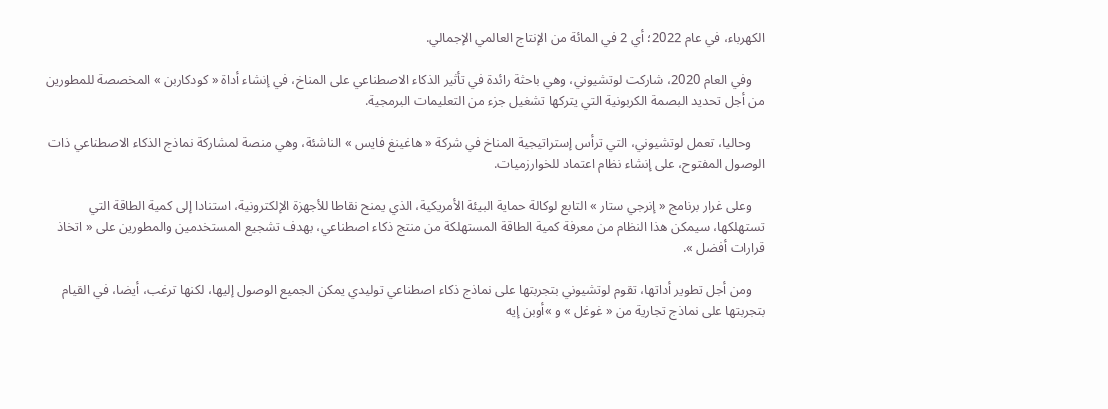الكهرباء، في عام 2022؛ أي 2 في المائة من الإنتاج العالمي الإجمالي.

    وفي العام 2020، شاركت لوتشيوني، وهي باحثة رائدة في تأثير الذكاء الاصطناعي على المناخ، في إنشاء أداة « كودكاربن » المخصصة للمطورين من أجل تحديد البصمة الكربونية التي يتركها تشغيل جزء من التعليمات البرمجية.

    وحاليا، تعمل لوتشيوني، التي ترأس إستراتيجية المناخ في شركة « هاغينغ فايس » الناشئة، وهي منصة لمشاركة نماذج الذكاء الاصطناعي ذات الوصول المفتوح، على إنشاء نظام اعتماد للخوارزميات.

    وعلى غرار برنامج « إنرجي ستار » التابع لوكالة حماية البيئة الأمريكية، الذي يمنح نقاطا للأجهزة الإلكترونية، استنادا إلى كمية الطاقة التي تستهلكها، سيمكن هذا النظام من معرفة كمية الطاقة المستهلكة من منتج ذكاء اصطناعي، بهدف تشجيع المستخدمين والمطورين على « اتخاذ قرارات أفضل ».

    ومن أجل تطوير أداتها، تقوم لوتشيوني بتجربتها على نماذج ذكاء اصطناعي توليدي يمكن الجميع الوصول إليها، لكنها ترغب، أيضا، في القيام بتجربتها على نماذج تجارية من « غوغل » و »أوبن إيه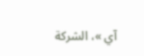آي »، الشركة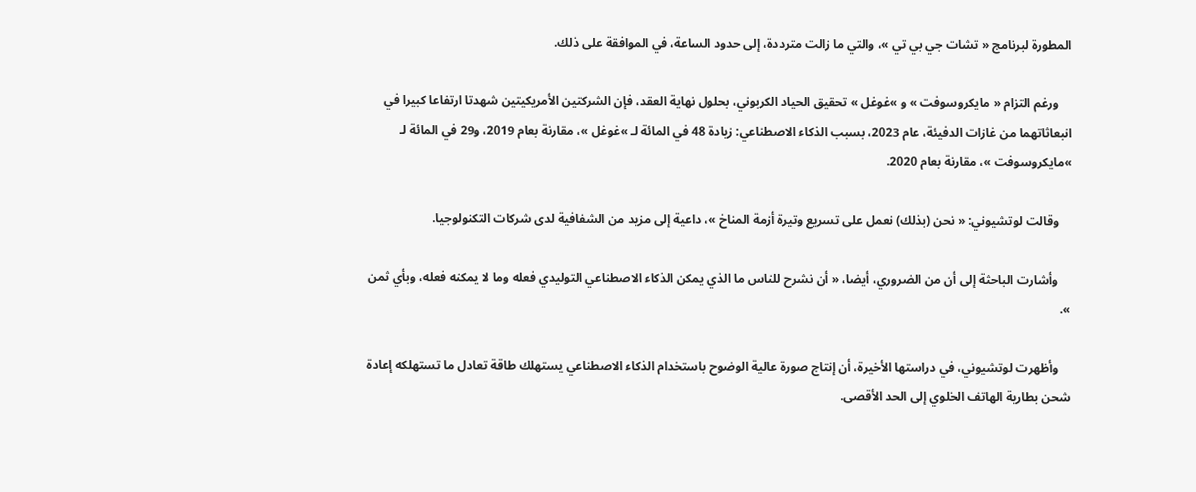المطورة لبرنامج « تشات جي بي تي »، والتي ما زالت مترددة، إلى حدود الساعة، في الموافقة على ذلك.

    ورغم التزام « مايكروسوفت » و »غوغل » تحقيق الحياد الكربوني، بحلول نهاية العقد، فإن الشركتين الأمريكيتين شهدتا ارتفاعا كبيرا في انبعاثاتهما من غازات الدفيئة، عام 2023، بسبب الذكاء الاصطناعي: زيادة 48 في المائة لـ »غوغل »، مقارنة بعام 2019، و29 في المائة لـ »مايكروسوفت »، مقارنة بعام 2020.

    وقالت لوتشيوني: « نحن (بذلك) نعمل على تسريع وتيرة أزمة المناخ »، داعية إلى مزيد من الشفافية لدى شركات التكنولوجيا.

    وأشارت الباحثة إلى أن من الضروري، أيضا، « أن نشرح للناس ما الذي يمكن الذكاء الاصطناعي التوليدي فعله وما لا يمكنه فعله، وبأي ثمن ».

    وأظهرت لوتشيوني، في دراستها الأخيرة، أن إنتاج صورة عالية الوضوح باستخدام الذكاء الاصطناعي يستهلك طاقة تعادل ما تستهلكه إعادة شحن بطارية الهاتف الخلوي إلى الحد الأقصى.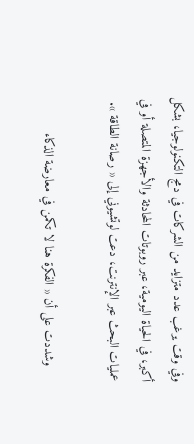وفي وقت يرغب عدد متزايد من الشركات في دمج التكنولوجيا، بشكل أكبر، في الحياة اليومية، عبر روبوتات المحادثة والأجهزة المتصلة أو في عمليات البحث عبر الإنترنت، دعت لوتشيوني إلى « رصانة الطاقة ».

    وشددت على أن « الفكرة هنا لا تكمن في معارضة الذكاء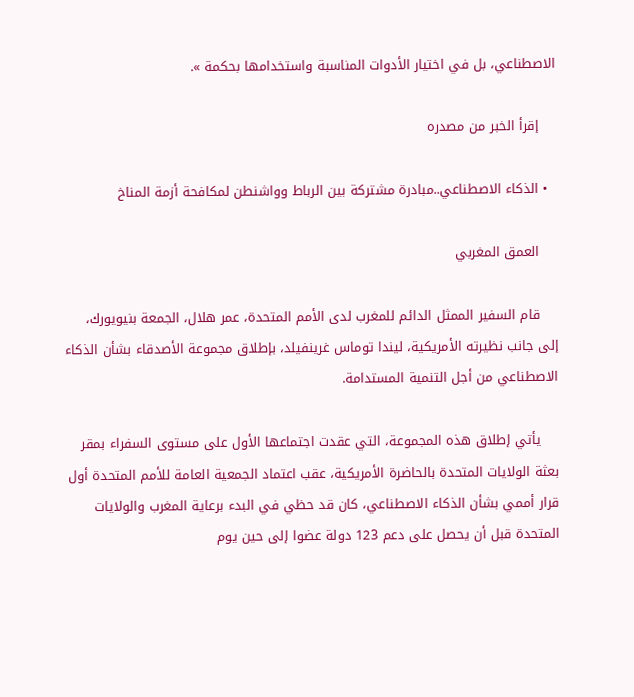الاصطناعي، بل في اختيار الأدوات المناسبة واستخدامها بحكمة ».

    إقرأ الخبر من مصدره

  • الذكاء الاصطناعي..مبادرة مشتركة بين الرباط وواشنطن لمكافحة أزمة المناخ

    العمق المغربي

    قام السفير الممثل الدائم للمغرب لدى الأمم المتحدة، عمر هلال، الجمعة بنيويورك، إلى جانب نظيرته الأمريكية، ليندا توماس غرينفيلد، بإطلاق مجموعة الأصدقاء بشأن الذكاء الاصطناعي من أجل التنمية المستدامة.

    يأتي إطلاق هذه المجموعة، التي عقدت اجتماعها الأول على مستوى السفراء بمقر بعثة الولايات المتحدة بالحاضرة الأمريكية، عقب اعتماد الجمعية العامة للأمم المتحدة أول قرار أممي بشأن الذكاء الاصطناعي، كان قد حظي في البدء برعاية المغرب والولايات المتحدة قبل أن يحصل على دعم 123 دولة عضوا إلى حين يوم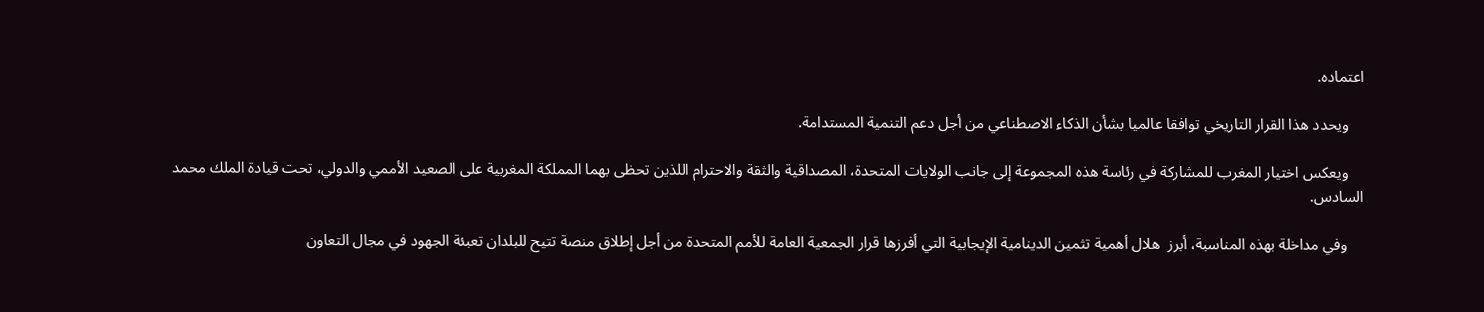اعتماده.

    ويحدد هذا القرار التاريخي توافقا عالميا بشأن الذكاء الاصطناعي من أجل دعم التنمية المستدامة.

    ويعكس اختيار المغرب للمشاركة في رئاسة هذه المجموعة إلى جانب الولايات المتحدة، المصداقية والثقة والاحترام اللذين تحظى بهما المملكة المغربية على الصعيد الأممي والدولي، تحت قيادة الملك محمد السادس.

    وفي مداخلة بهذه المناسبة، أبرز  هلال أهمية تثمين الدينامية الإيجابية التي أفرزها قرار الجمعية العامة للأمم المتحدة من أجل إطلاق منصة تتيح للبلدان تعبئة الجهود في مجال التعاون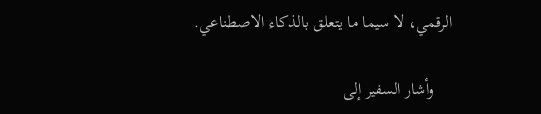الرقمي، لا سيما ما يتعلق بالذكاء الاصطناعي.

    وأشار السفير إلى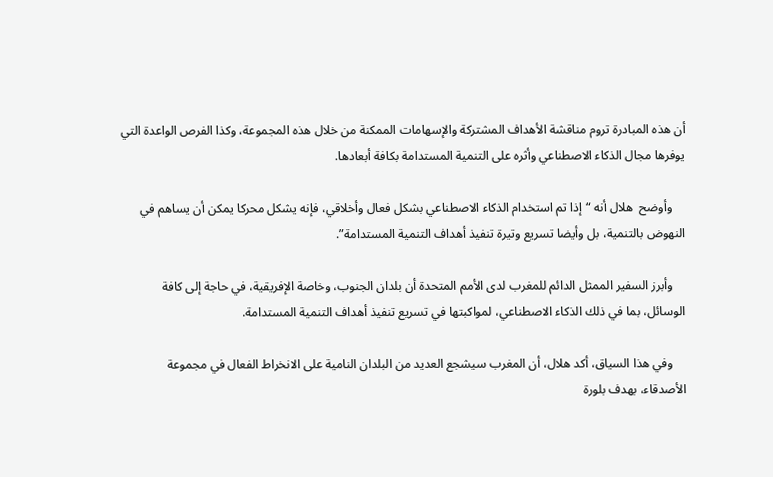أن هذه المبادرة تروم مناقشة الأهداف المشتركة والإسهامات الممكنة من خلال هذه المجموعة، وكذا الفرص الواعدة التي يوفرها مجال الذكاء الاصطناعي وأثره على التنمية المستدامة بكافة أبعادها.

    وأوضح  هلال أنه “إذا تم استخدام الذكاء الاصطناعي بشكل فعال وأخلاقي، فإنه يشكل محركا يمكن أن يساهم في النهوض بالتنمية، بل وأيضا تسريع وتيرة تنفيذ أهداف التنمية المستدامة”.

    وأبرز السفير الممثل الدائم للمغرب لدى الأمم المتحدة أن بلدان الجنوب، وخاصة الإفريقية، في حاجة إلى كافة الوسائل، بما في ذلك الذكاء الاصطناعي، لمواكبتها في تسريع تنفيذ أهداف التنمية المستدامة.

    وفي هذا السياق، أكد هلال، أن المغرب سيشجع العديد من البلدان النامية على الانخراط الفعال في مجموعة الأصدقاء، بهدف بلورة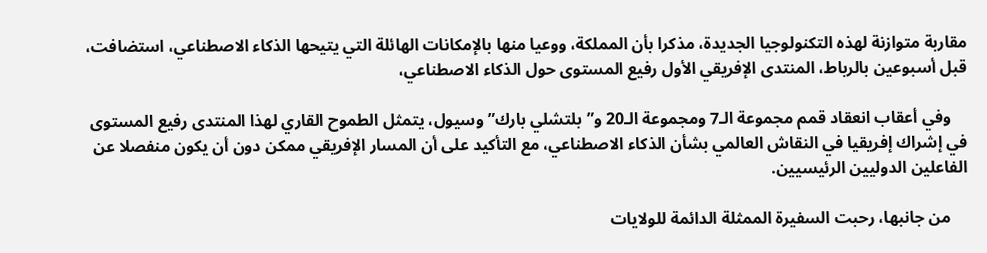مقاربة متوازنة لهذه التكنولوجيا الجديدة، مذكرا بأن المملكة، ووعيا منها بالإمكانات الهائلة التي يتيحها الذكاء الاصطناعي، استضافت، قبل أسبوعين بالرباط، المنتدى الإفريقي الأول رفيع المستوى حول الذكاء الاصطناعي،

    وفي أعقاب انعقاد قمم مجموعة الـ7 ومجموعة الـ20 و”بلتشلي بارك” وسيول، يتمثل الطموح القاري لهذا المنتدى رفيع المستوى في إشراك إفريقيا في النقاش العالمي بشأن الذكاء الاصطناعي، مع التأكيد على أن المسار الإفريقي ممكن دون أن يكون منفصلا عن الفاعلين الدوليين الرئيسيين.

    من جانبها، رحبت السفيرة الممثلة الدائمة للولايات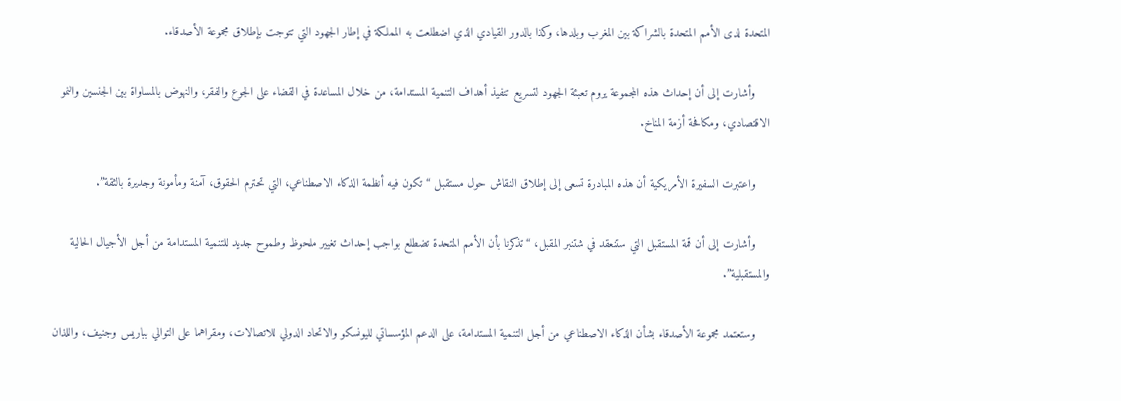المتحدة لدى الأمم المتحدة بالشراكة بين المغرب وبلدها، وكذا بالدور القيادي الذي اضطلعت به المملكة في إطار الجهود التي تتوجت بإطلاق مجموعة الأصدقاء.

    وأشارت إلى أن إحداث هذه المجموعة يروم تعبئة الجهود لتسريع تنفيذ أهداف التنمية المستدامة، من خلال المساعدة في القضاء على الجوع والفقر، والنهوض بالمساواة بين الجنسين والنمو الاقتصادي، ومكافحة أزمة المناخ.

    واعتبرت السفيرة الأمريكية أن هذه المبادرة تسعى إلى إطلاق النقاش حول مستقبل “تكون فيه أنظمة الذكاء الاصطناعي، التي تحترم الحقوق، آمنة ومأمونة وجديرة بالثقة”.

    وأشارت إلى أن قمة المستقبل التي ستنعقد في شتنبر المقبل، “تذكرنا بأن الأمم المتحدة تضطلع بواجب إحداث تغيير ملحوظ وطموح جديد للتنمية المستدامة من أجل الأجيال الحالية والمستقبلية”.

    وستعتمد مجموعة الأصدقاء بشأن الذكاء الاصطناعي من أجل التنمية المستدامة، على الدعم المؤسساتي لليونسكو والاتحاد الدولي للاتصالات، ومقراهما على التوالي بباريس وجنيف، واللذان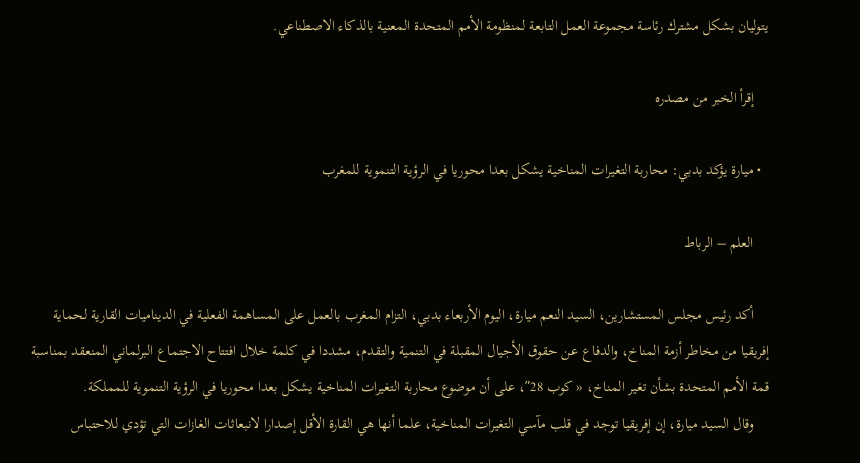يتوليان بشكل مشترك رئاسة مجموعة العمل التابعة لمنظومة الأمم المتحدة المعنية بالذكاء الاصطناعي.

    إقرأ الخبر من مصدره

  • ميارة يؤكد بدبي: محاربة التغيرات المناخية يشكل بعدا محوريا في الرؤية التنموية للمغرب

    العلم – الرباط

    أكد رئيس مجلس المستشارين، السيد النعم ميارة، اليوم الأربعاء بدبي، التزام المغرب بالعمل على المساهمة الفعلية في الديناميات القارية لحماية إفريقيا من مخاطر أزمة المناخ، والدفاع عن حقوق الأجيال المقبلة في التنمية والتقدم، مشددا في كلمة خلال افتتاح الاجتماع البرلماني المنعقد بمناسبة قمة الأمم المتحدة بشأن تغير المناخ، « كوب 28″، على أن موضوع محاربة التغيرات المناخية يشكل بعدا محوريا في الرؤية التنموية للمملكة.
    وقال السيد ميارة، إن إفريقيا توجد في قلب مآسي التغيرات المناخية، علما أنها هي القارة الأقل إصدارا لانبعاثات الغازات التي تؤدي للاحتباس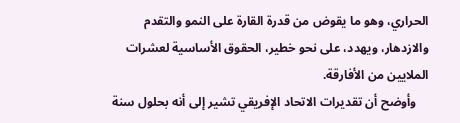الحراري، وهو ما يقوض من قدرة القارة على النمو والتقدم والازدهار، ويهدد، على نحو خطير، الحقوق الأساسية لعشرات الملايين من الأفارقة.
    وأوضح أن تقديرات الاتحاد الإفريقي تشير إلى أنه بحلول سنة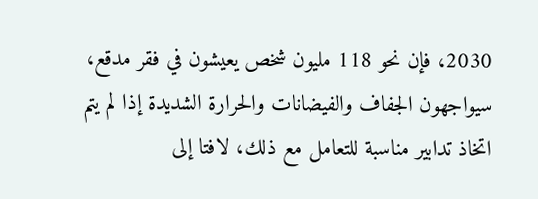2030، فإن نحو 118 مليون شخص يعيشون في فقر مدقع، سيواجهون الجفاف والفيضانات والحرارة الشديدة إذا لم يتم اتخاذ تدابير مناسبة للتعامل مع ذلك، لافتا إلى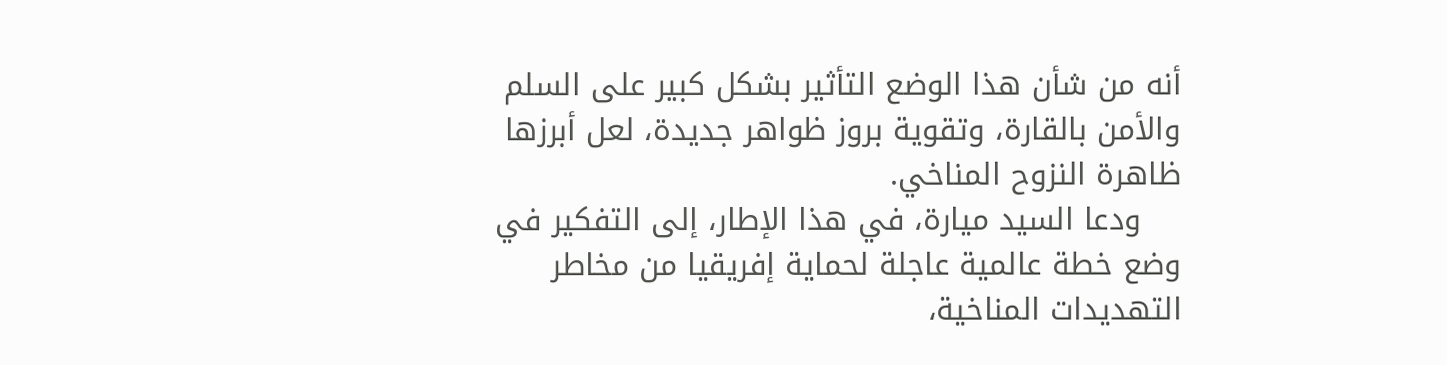أنه من شأن هذا الوضع التأثير بشكل كبير على السلم والأمن بالقارة، وتقوية بروز ظواهر جديدة، لعل أبرزها ظاهرة النزوح المناخي.
    ودعا السيد ميارة، في هذا الإطار، إلى التفكير في وضع خطة عالمية عاجلة لحماية إفريقيا من مخاطر التهديدات المناخية،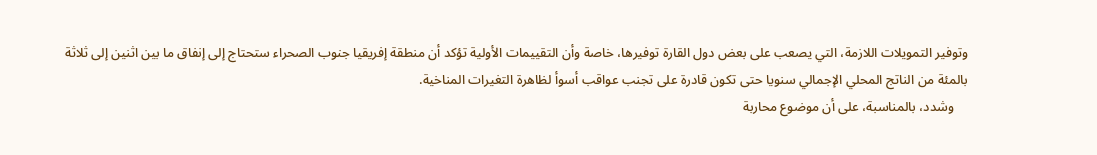وتوفير التمويلات اللازمة، التي يصعب على بعض دول القارة توفيرها، خاصة وأن التقييمات الأولية تؤكد أن منطقة إفريقيا جنوب الصحراء ستحتاج إلى إنفاق ما بين اثنين إلى ثلاثة بالمئة من الناتج المحلي الإجمالي سنويا حتى تكون قادرة على تجنب عواقب أسوأ لظاهرة التغيرات المناخية.
    وشدد، بالمناسبة، على أن موضوع محاربة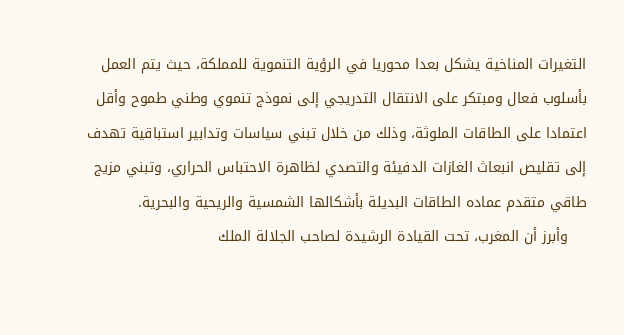التغيرات المناخية يشكل بعدا محوريا في الرؤية التنموية للمملكة، حيث يتم العمل بأسلوب فعال ومبتكر على الانتقال التدريجي إلى نموذج تنموي وطني طموح وأقل اعتمادا على الطاقات الملوثة، وذلك من خلال تبني سياسات وتدابير استباقية تهدف إلى تقليص انبعاث الغازات الدفيئة والتصدي لظاهرة الاحتباس الحراري، وتبني مزيج طاقي متقدم عماده الطاقات البديلة بأشكالها الشمسية والريحية والبحرية.
    وأبرز أن المغرب، تحت القيادة الرشيدة لصاحب الجلالة الملك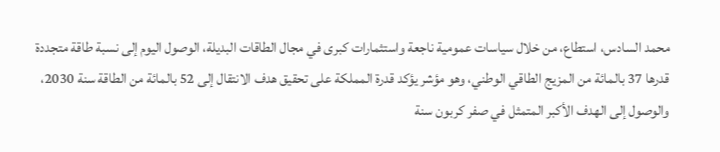محمد السادس، استطاع، من خلال سياسات عمومية ناجعة واستثمارات كبرى في مجال الطاقات البديلة، الوصول اليوم إلى نسبة طاقة متجددة قدرها 37 بالمائة من المزيج الطاقي الوطني، وهو مؤشر يؤكد قدرة المملكة على تحقيق هدف الانتقال إلى 52 بالمائة من الطاقة سنة 2030، والوصول إلى الهدف الأكبر المتمثل في صفر كربون سنة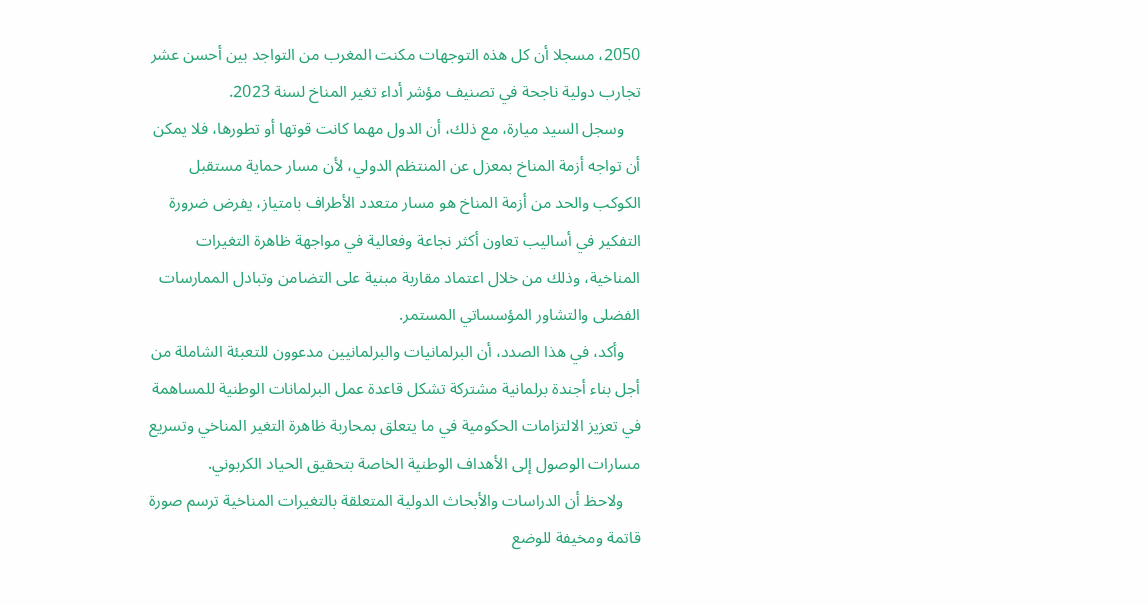2050، مسجلا أن كل هذه التوجهات مكنت المغرب من التواجد بين أحسن عشر تجارب دولية ناجحة في تصنيف مؤشر أداء تغير المناخ لسنة 2023.
    وسجل السيد ميارة، مع ذلك، أن الدول مهما كانت قوتها أو تطورها، فلا يمكن أن تواجه أزمة المناخ بمعزل عن المنتظم الدولي، لأن مسار حماية مستقبل الكوكب والحد من أزمة المناخ هو مسار متعدد الأطراف بامتياز، يفرض ضرورة التفكير في أساليب تعاون أكثر نجاعة وفعالية في مواجهة ظاهرة التغيرات المناخية، وذلك من خلال اعتماد مقاربة مبنية على التضامن وتبادل الممارسات الفضلى والتشاور المؤسساتي المستمر.
    وأكد، في هذا الصدد، أن البرلمانيات والبرلمانيين مدعوون للتعبئة الشاملة من أجل بناء أجندة برلمانية مشتركة تشكل قاعدة عمل البرلمانات الوطنية للمساهمة في تعزيز الالتزامات الحكومية في ما يتعلق بمحاربة ظاهرة التغير المناخي وتسريع مسارات الوصول إلى الأهداف الوطنية الخاصة بتحقيق الحياد الكربوني.
    ولاحظ أن الدراسات والأبحاث الدولية المتعلقة بالتغيرات المناخية ترسم صورة قاتمة ومخيفة للوضع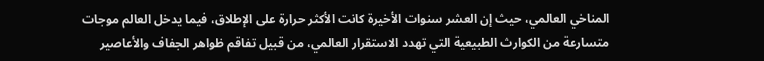المناخي العالمي، حيث إن العشر سنوات الأخيرة كانت الأكثر حرارة على الإطلاق، فيما يدخل العالم موجات متسارعة من الكوارث الطبيعية التي تهدد الاستقرار العالمي، من قبيل تفاقم ظواهر الجفاف والأعاصير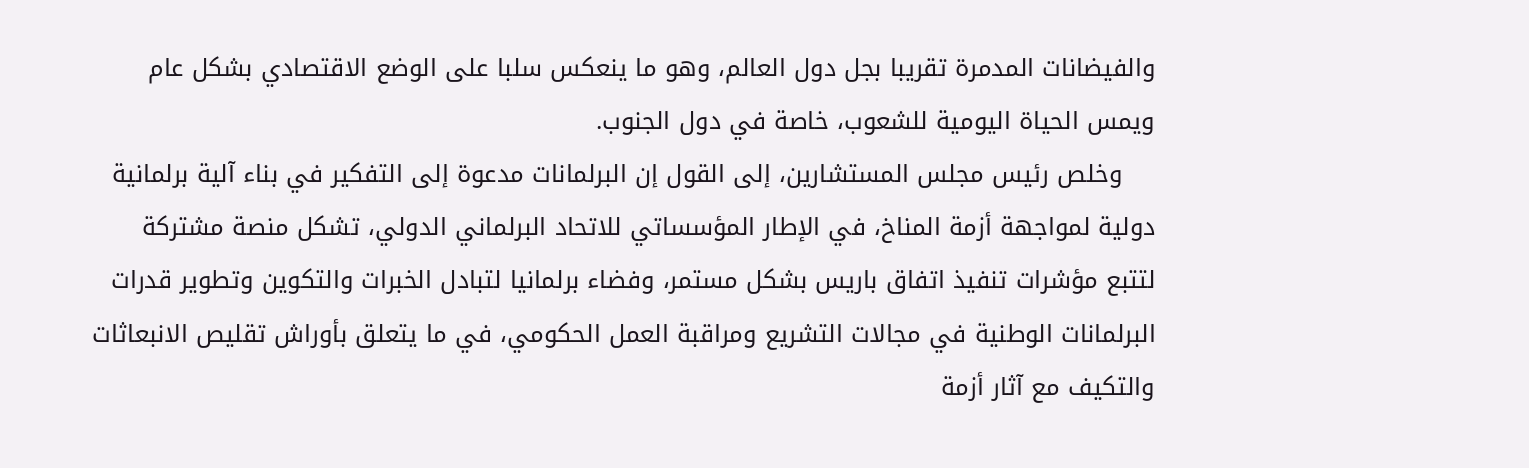والفيضانات المدمرة تقريبا بجل دول العالم، وهو ما ينعكس سلبا على الوضع الاقتصادي بشكل عام ويمس الحياة اليومية للشعوب، خاصة في دول الجنوب.
    وخلص رئيس مجلس المستشارين، إلى القول إن البرلمانات مدعوة إلى التفكير في بناء آلية برلمانية دولية لمواجهة أزمة المناخ، في الإطار المؤسساتي للاتحاد البرلماني الدولي، تشكل منصة مشتركة لتتبع مؤشرات تنفيذ اتفاق باريس بشكل مستمر، وفضاء برلمانيا لتبادل الخبرات والتكوين وتطوير قدرات البرلمانات الوطنية في مجالات التشريع ومراقبة العمل الحكومي، في ما يتعلق بأوراش تقليص الانبعاثات والتكيف مع آثار أزمة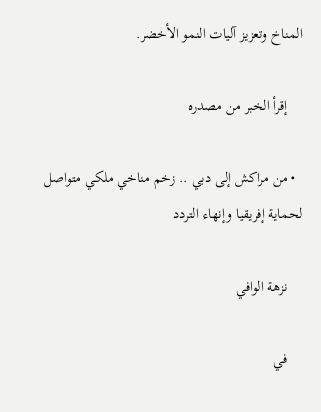المناخ وتعزيز آليات النمو الأخضر.

    إقرأ الخبر من مصدره

  • من مراكش إلى دبي .. زخم مناخي ملكي متواصل لحماية إفريقيا وإنهاء التردد

    نزهة الوافي

    في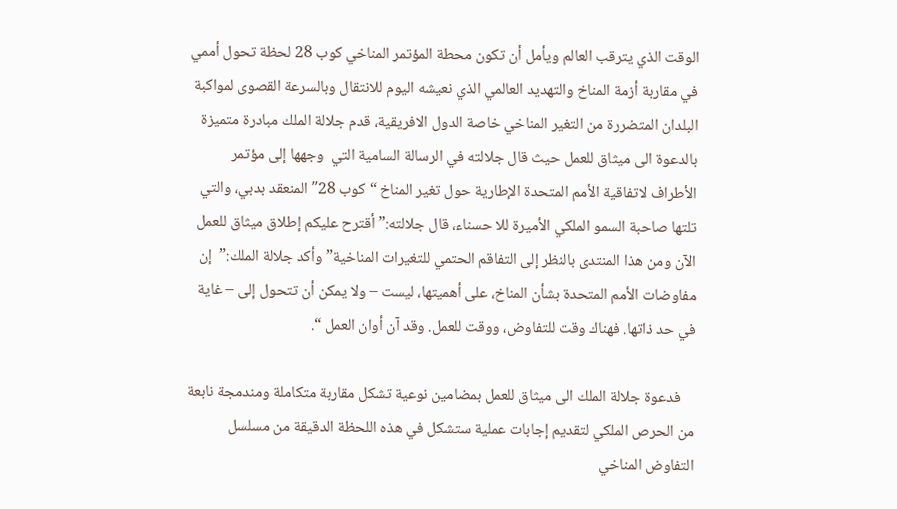الوقت الذي يترقب العالم ويأمل أن تكون محطة المؤتمر المناخي كوب 28 لحظة تحول أممي في مقاربة أزمة المناخ والتهديد العالمي الذي نعيشه اليوم للانتقال وبالسرعة القصوى لمواكبة البلدان المتضررة من التغير المناخي خاصة الدول الافريقية، قدم جلالة الملك مبادرة متميزة بالدعوة الى ميثاق للعمل حيث قال جلالته في الرسالة السامية التي  وجهها إلى مؤتمر الأطراف لاتفاقية الأمم المتحدة الإطارية حول تغير المناخ “كوب 28″ المنعقد بدبي، والتي تلتها صاحبة السمو الملكي الأميرة للا حسناء، قال جلالته:” أقترح عليكم إطلاق ميثاق للعمل الآن ومن هذا المنتدى بالنظر إلى التفاقم الحتمي للتغيرات المناخية” وأكد جلالة الملك:”  إن مفاوضات الأمم المتحدة بشأن المناخ، على أهميتها، ليست – ولا يمكن أن تتحول إلى – غاية في حد ذاتها. فهناك وقت للتفاوض، ووقت للعمل. وقد آن أوان العمل “.

    فدعوة جلالة الملك الى ميثاق للعمل بمضامين نوعية تشكل مقاربة متكاملة ومندمجة نابعة من الحرص الملكي لتقديم إجابات عملية ستشكل في هذه اللحظة الدقيقة من مسلسل التفاوض المناخي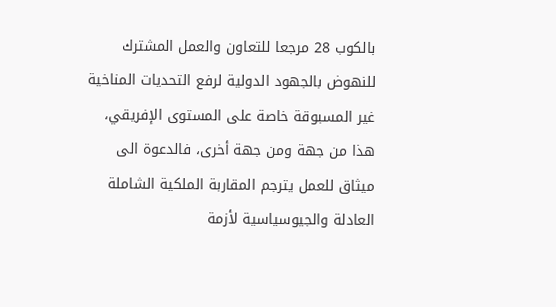بالكوب 28 مرجعا للتعاون والعمل المشترك للنهوض بالجهود الدولية لرفع التحديات المناخية غير المسبوقة خاصة على المستوى الإفريقي، هذا من جهة ومن جهة أخرى، فالدعوة الى ميثاق للعمل يترجم المقاربة الملكية الشاملة العادلة والجيوسياسية لأزمة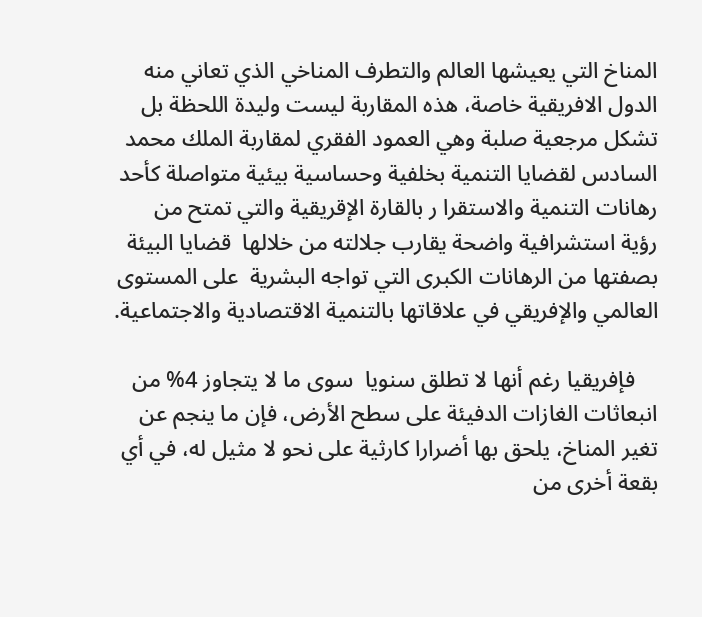المناخ التي يعيشها العالم والتطرف المناخي الذي تعاني منه الدول الافريقية خاصة، هذه المقاربة ليست وليدة اللحظة بل تشكل مرجعية صلبة وهي العمود الفقري لمقاربة الملك محمد السادس لقضايا التنمية بخلفية وحساسية بيئية متواصلة كأحد رهانات التنمية والاستقرا ر بالقارة الإقريقية والتي تمتح من رؤية استشرافية واضحة يقارب جلالته من خلالها  قضايا البيئة  بصفتها من الرهانات الكبرى التي تواجه البشرية  على المستوى العالمي والإفريقي في علاقاتها بالتنمية الاقتصادية والاجتماعية.

    فإفريقيا رغم أنها لا تطلق سنويا  سوى ما لا يتجاوز 4% من انبعاثات الغازات الدفيئة على سطح الأرض، فإن ما ينجم عن تغير المناخ، يلحق بها أضرارا كارثية على نحو لا مثيل له، في أي بقعة أخرى من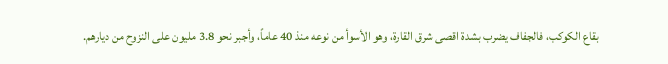بقاع الكوكب، فالجفاف يضرب بشدة اقصى شرق القارة، وهو الأسوأ من نوعه منذ 40 عاماً، وأجبر نحو 3.8 مليون على النزوح من ديارهم.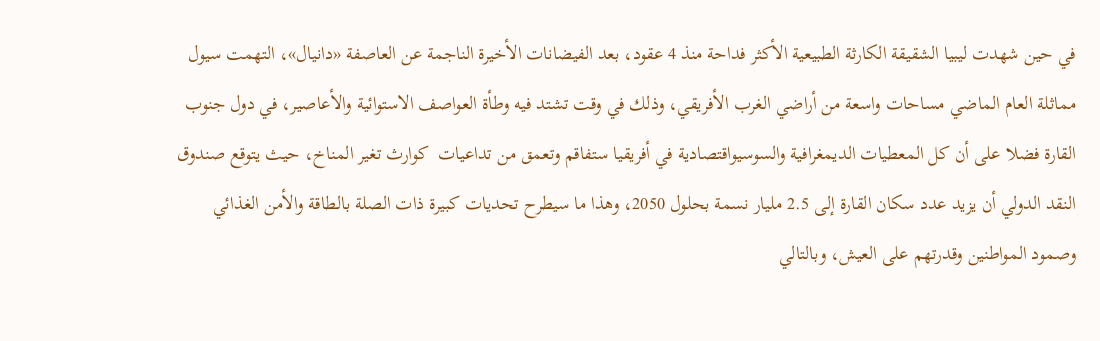في حين شهدت ليبيا الشقيقة الكارثة الطبيعية الأكثر فداحة منذ 4 عقود، بعد الفيضانات الأخيرة الناجمة عن العاصفة «دانيال»، التهمت سيول مماثلة العام الماضي مساحات واسعة من أراضي الغرب الأفريقي، وذلك في وقت تشتد فيه وطأة العواصف الاستوائية والأعاصير، في دول جنوب القارة فضلا على أن كل المعطيات الديمغرافية والسوسيواقتصادية في أفريقيا ستفاقم وتعمق من تداعيات  كوارث تغير المناخ، حيث يتوقع صندوق النقد الدولي أن يزيد عدد سكان القارة إلى 2.5 مليار نسمة بحلول 2050، وهذا ما سيطرح تحديات كبيرة ذات الصلة بالطاقة والأمن الغذائي وصمود المواطنين وقدرتهم على العيش، وبالتالي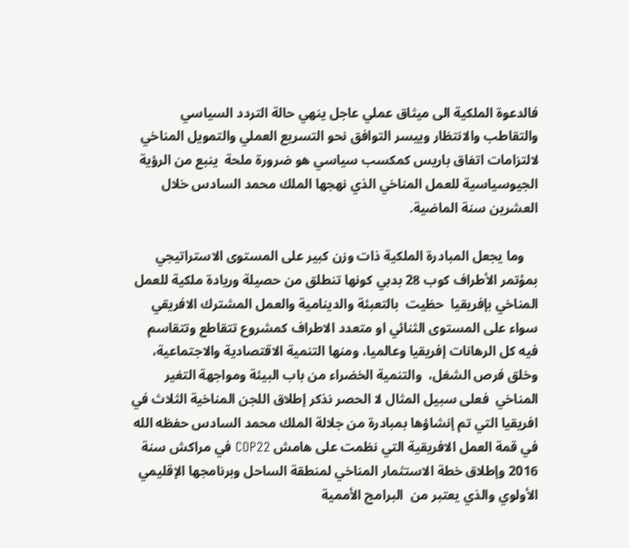فالدعوة الملكية الى ميثاق عملي عاجل ينهي حالة التردد السياسي والتقاطب والانتظار وييسر التوافق نحو التسريع العملي والتمويل المناخي لالتزامات اتفاق باريس كمكسب سياسي هو ضرورة ملحة  ينبع من الرؤية الجيوسياسية للعمل المناخي الذي نهجها الملك محمد السادس خلال العشرين سنة الماضية.

    وما يجعل المبادرة الملكية ذات وزن كبير على المستوى الاستراتيجي بمؤتمر الأطراف كوب 28 بدبي كونها تنطلق من حصيلة وريادة ملكية للعمل المناخي بإفريقيا  حظيت  بالتعبئة والدينامية والعمل المشترك الافريقي سواء على المستوى الثنائي او متعدد الاطراف كمشروع تتقاطع وتتقاسم فيه كل الرهانات إفريقيا وعالميا، ومنها التنمية الاقتصادية والاجتماعية، وخلق فرص الشغل،  والتنمية الخضراء من باب البيئة ومواجهة التغير المناخي  فعلى سبيل المثال لا الحصر نذكر إطلاق اللجن المناخية الثلاث في افريقيا التي تم إنشاؤها بمبادرة من جلالة الملك محمد السادس حفظه الله في قمة العمل الافريقية التي نظمت على هامش COP22 في مراكش سنة 2016 وإطلاق خطة الاستثمار المناخي لمنطقة الساحل وبرنامجها الإقليمي الأولوي والذي يعتبر من  البرامج الأممية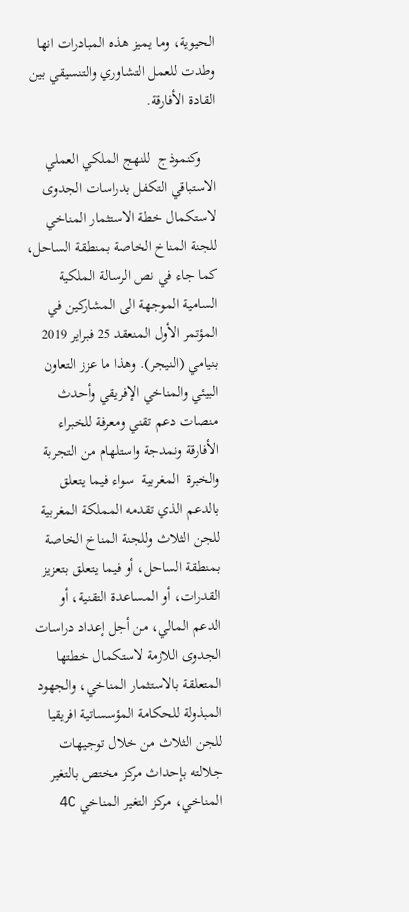الحيوية، وما يميز هذه المبادرات انها وطدت للعمل التشاوري والتنسيقي بين القادة الأفارقة.

    وكنموذج  للنهج الملكي العملي الاستباقي التكفل بدراسات الجدوى لاستكمال خطة الاستثمار المناخي للجنة المناخ الخاصة بمنطقة الساحل، كما جاء في نص الرسالة الملكية السامية الموجهة الى المشاركين في المؤتمر الأول المنعقد 25 فبراير 2019 بنيامي (النيجر). وهذا ما عزز التعاون البيئي والمناخي الإفريقي وأحدث منصات دعم تقني ومعرفة للخبراء الأفارقة ونمدجة واستلهام من التجربة والخبرة  المغربية  سواء فيما يتعلق بالدعم الذي تقدمه المملكة المغربية للجن الثلاث وللجنة المناخ الخاصة بمنطقة الساحل، أو فيما يتعلق بتعزيز القدرات، أو المساعدة التقنية، أو الدعم المالي، من أجل إعداد دراسات الجدوى اللازمة لاستكمال خطتها المتعلقة بالاستثمار المناخي، والجهود المبذولة للحكامة المؤسساتية افريقيا للجن الثلاث من خلال توجيهات جلالته بإحداث مركز مختص بالتغير المناخي، مركز التغير المناخي 4C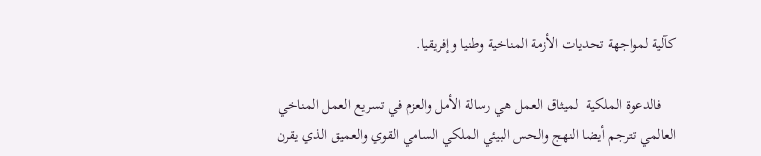كآلية لمواجهة تحديات الأزمة المناخية وطنيا وإفريقيا.

    فالدعوة الملكية  لميثاق العمل هي رسالة الأمل والعزم في تسريع العمل المناخي العالمي تترجم أيضا النهج والحس البيئي الملكي السامي القوي والعميق الذي يقرن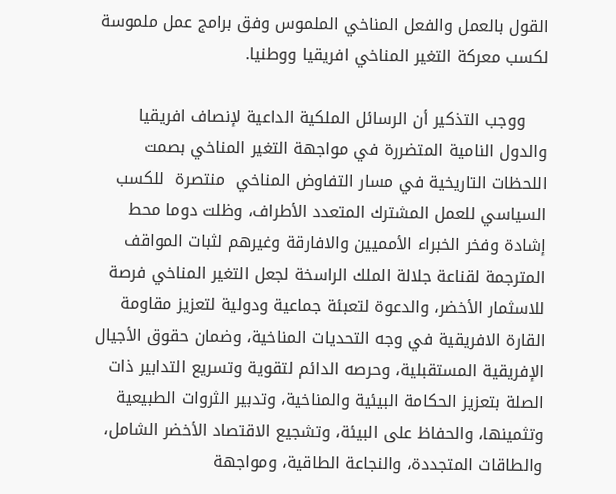القول بالعمل والفعل المناخي الملموس وفق برامج عمل ملموسة لكسب معركة التغير المناخي افريقيا ووطنيا.

    ووجب التذكير أن الرسائل الملكية الداعية لإنصاف افريقيا والدول النامية المتضررة في مواجهة التغير المناخي بصمت اللحظات التاريخية في مسار التفاوض المناخي  منتصرة  للكسب السياسي للعمل المشترك المتعدد الأطراف، وظلت دوما محط إشادة وفخر الخبراء الأمميين والافارقة وغيرهم لثبات المواقف المترجمة لقناعة جلالة الملك الراسخة لجعل التغير المناخي فرصة للاسثمار الأخضر، والدعوة لتعبئة جماعية ودولية لتعزيز مقاومة القارة الافريقية في وجه التحديات المناخية، وضمان حقوق الأجيال الإفريقية المستقبلية، وحرصه الدائم لتقوية وتسريع التدابير ذات الصلة بتعزيز الحكامة البيئية والمناخية، وتدبير الثروات الطبيعية وتثمينها، والحفاظ على البيئة، وتشجيع الاقتصاد الأخضر الشامل، والطاقات المتجددة، والنجاعة الطاقية، ومواجهة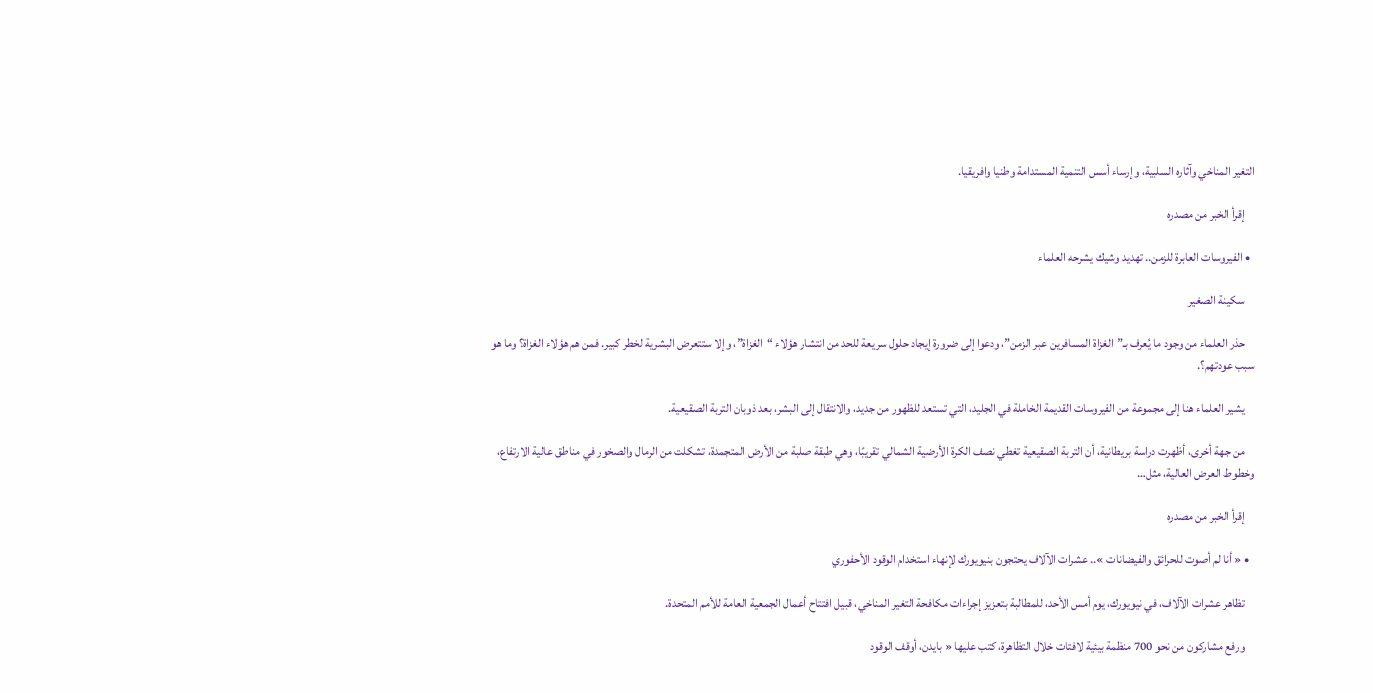التغير المناخي وآثاره السلبية، وإرساء أسس التنمية المستدامة وطنيا وافريقيا.

    إقرأ الخبر من مصدره

  • الفيروسات العابرة للزمن.. تهديد وشيك يشرحه العلماء

    سكينة الصغير

    حذر العلماء من وجود ما يُعرف بـ”الغزاة المسافرين عبر الزمن”، ودعوا إلى ضرورة إيجاد حلول سريعة للحد من انتشار هؤلاء “الغزاة”، وإلا ستتعرض البشرية لخطر كبير. فمن هم هؤلاء الغزاة؟ وما هو سبب عودتهم؟.

    يشير العلماء هنا إلى مجموعة من الفيروسات القديمة الخاملة في الجليد، التي تستعد للظهور من جديد، والانتقال إلى البشر، بعد ذوبان التربة الصقيعية.

    من جهة أخرى، أظهرت دراسة بريطانية، أن التربة الصقيعية تغطي نصف الكرة الأرضية الشمالي تقريبًا، وهي طبقة صلبة من الأرض المتجمدة، تشكلت من الرمال والصخور في مناطق عالية الارتفاع، وخطوط العرض العالية، مثل…

    إقرأ الخبر من مصدره

  • « أنا لم أصوت للحرائق والفيضانات ».. عشرات الآلاف يحتجون بنيويورك لإنهاء استخدام الوقود الأحفوري

    تظاهر عشرات الآلاف، في نيويورك، يوم أمس الأحد، للمطالبة بتعزيز إجراءات مكافحة التغير المناخي، قبيل افتتاح أعمال الجمعية العامة للأمم المتحدة.

    ورفع مشاركون من نحو 700 منظمة بيئية لافتات خلال التظاهرة، كتب عليها « بايدن، أوقف الوقود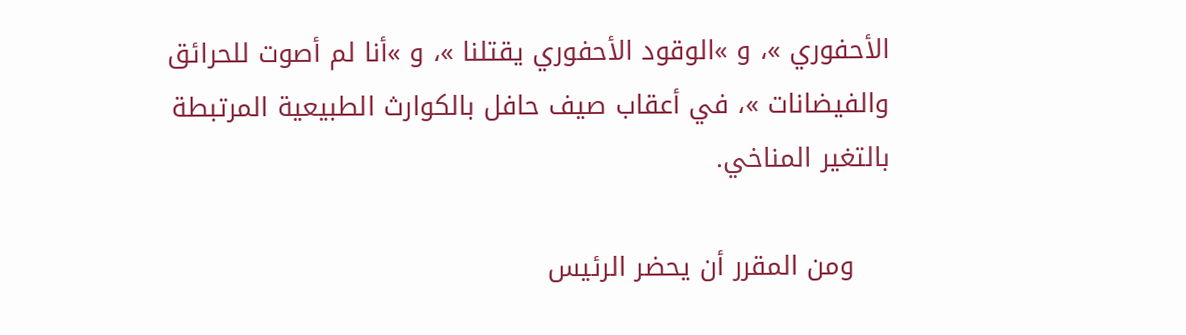الأحفوري »، و »الوقود الأحفوري يقتلنا »، و »أنا لم أصوت للحرائق والفيضانات »، في أعقاب صيف حافل بالكوارث الطبيعية المرتبطة بالتغير المناخي.

    ومن المقرر أن يحضر الرئيس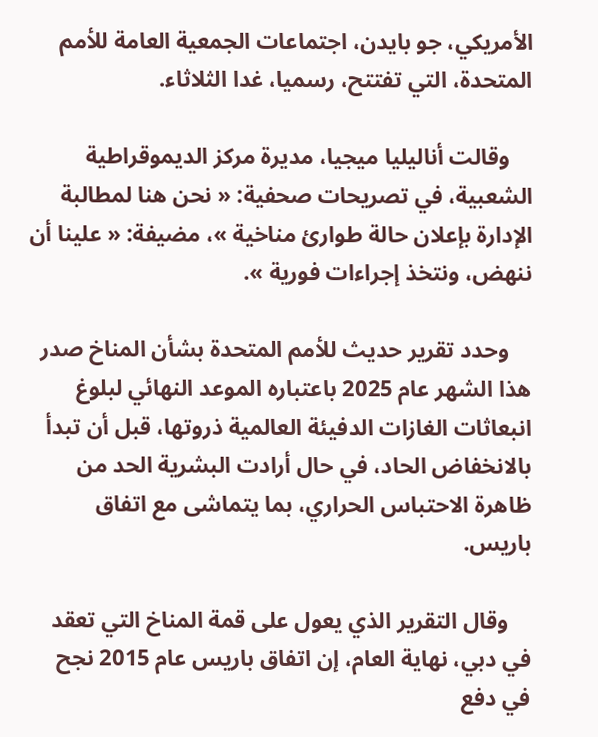الأمريكي، جو بايدن، اجتماعات الجمعية العامة للأمم المتحدة، التي تفتتح، رسميا، غدا الثلاثاء.

    وقالت أناليليا ميجيا، مديرة مركز الديموقراطية الشعبية، في تصريحات صحفية: « نحن هنا لمطالبة الإدارة بإعلان حالة طوارئ مناخية »، مضيفة: « علينا أن ننهض، ونتخذ إجراءات فورية ».

    وحدد تقرير حديث للأمم المتحدة بشأن المناخ صدر هذا الشهر عام 2025 باعتباره الموعد النهائي لبلوغ انبعاثات الغازات الدفيئة العالمية ذروتها، قبل أن تبدأ بالانخفاض الحاد، في حال أرادت البشرية الحد من ظاهرة الاحتباس الحراري، بما يتماشى مع اتفاق باريس.

    وقال التقرير الذي يعول على قمة المناخ التي تعقد في دبي، نهاية العام، إن اتفاق باريس عام 2015 نجح في دفع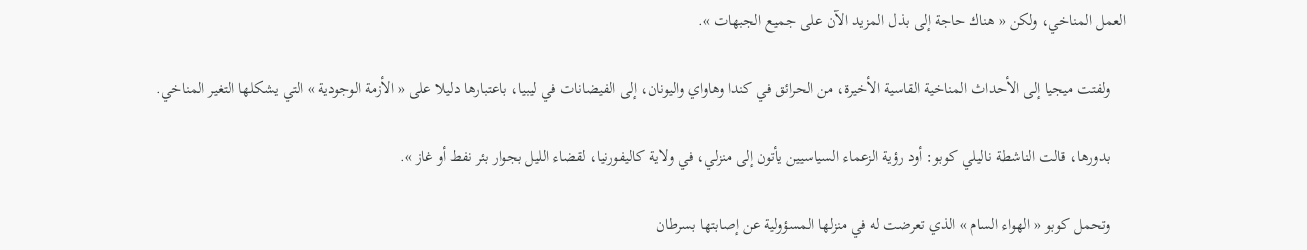العمل المناخي، ولكن « هناك حاجة إلى بذل المزيد الآن على جميع الجبهات ».

    ولفتت ميجيا إلى الأحداث المناخية القاسية الأخيرة، من الحرائق في كندا وهاواي واليونان، إلى الفيضانات في ليبيا، باعتبارها دليلا على « الأزمة الوجودية » التي يشكلها التغير المناخي.

    بدورها، قالت الناشطة ناليلي كوبو: أود رؤية الزعماء السياسيين يأتون إلى منزلي، في ولاية كاليفورنيا، لقضاء الليل بجوار بئر نفط أو غاز ».

    وتحمل كوبو « الهواء السام » الذي تعرضت له في منزلها المسؤولية عن إصابتها بسرطان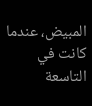المبيض، عندما كانت في التاسعة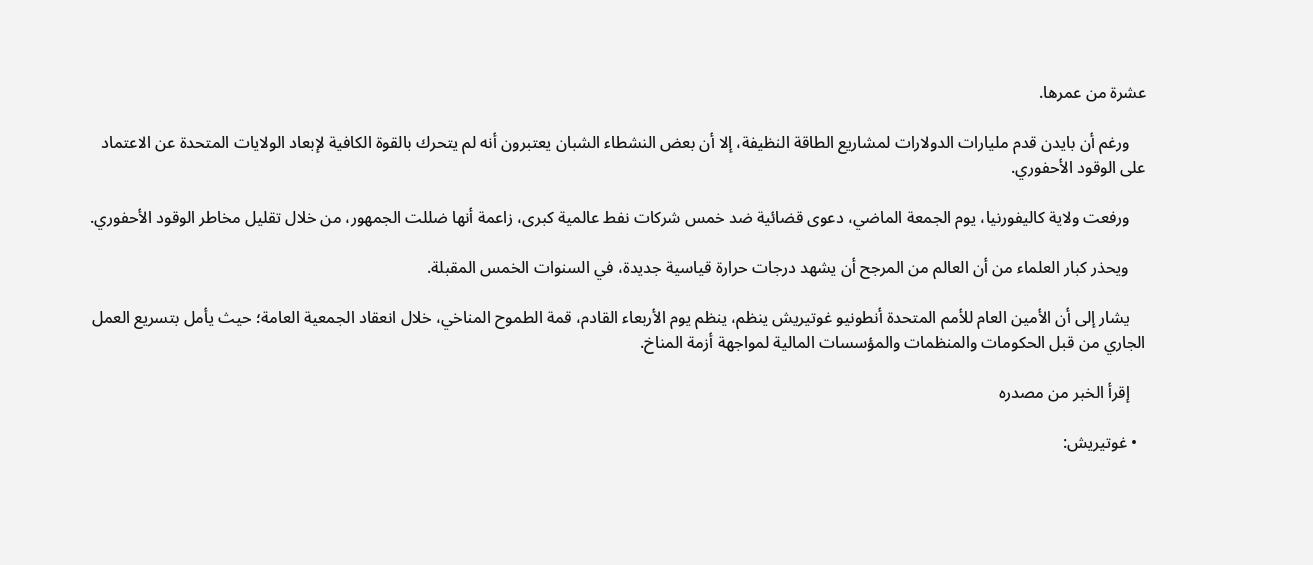عشرة من عمرها.

    ورغم أن بايدن قدم مليارات الدولارات لمشاريع الطاقة النظيفة، إلا أن بعض النشطاء الشبان يعتبرون أنه لم يتحرك بالقوة الكافية لإبعاد الولايات المتحدة عن الاعتماد على الوقود الأحفوري.

    ورفعت ولاية كاليفورنيا، يوم الجمعة الماضي، دعوى قضائية ضد خمس شركات نفط عالمية كبرى، زاعمة أنها ضللت الجمهور، من خلال تقليل مخاطر الوقود الأحفوري.

    ويحذر كبار العلماء من أن العالم من المرجح أن يشهد درجات حرارة قياسية جديدة، في السنوات الخمس المقبلة.

    يشار إلى أن الأمين العام للأمم المتحدة أنطونيو غوتيريش ينظم، ينظم يوم الأربعاء القادم، قمة الطموح المناخي، خلال انعقاد الجمعية العامة؛ حيث يأمل بتسريع العمل الجاري من قبل الحكومات والمنظمات والمؤسسات المالية لمواجهة أزمة المناخ.

    إقرأ الخبر من مصدره

  • غوتيريش: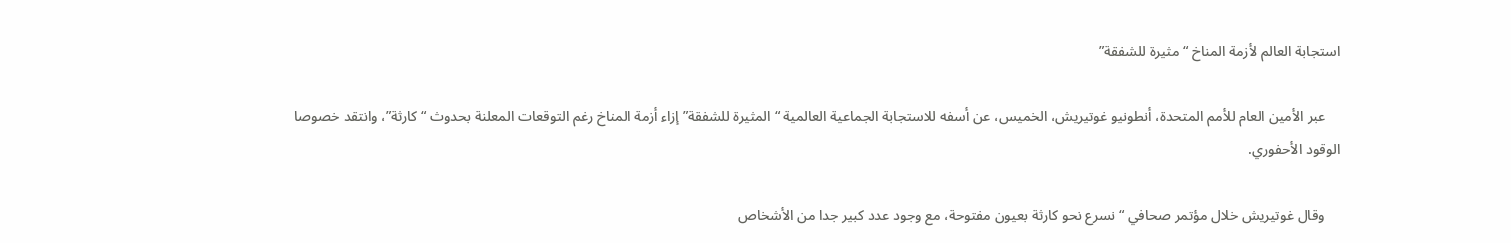استجابة العالم لأزمة المناخ “مثيرة للشفقة”

    عبر الأمين العام للأمم المتحدة، أنطونيو غوتيريش، الخميس، عن أسفه للاستجابة الجماعية العالمية “المثيرة للشفقة” إزاء أزمة المناخ رغم التوقعات المعلنة بحدوث “كارثة”، وانتقد خصوصا الوقود الأحفوري.

    وقال غوتيريش خلال مؤتمر صحافي “نسرع نحو كارثة بعيون مفتوحة، مع وجود عدد كبير جدا من الأشخاص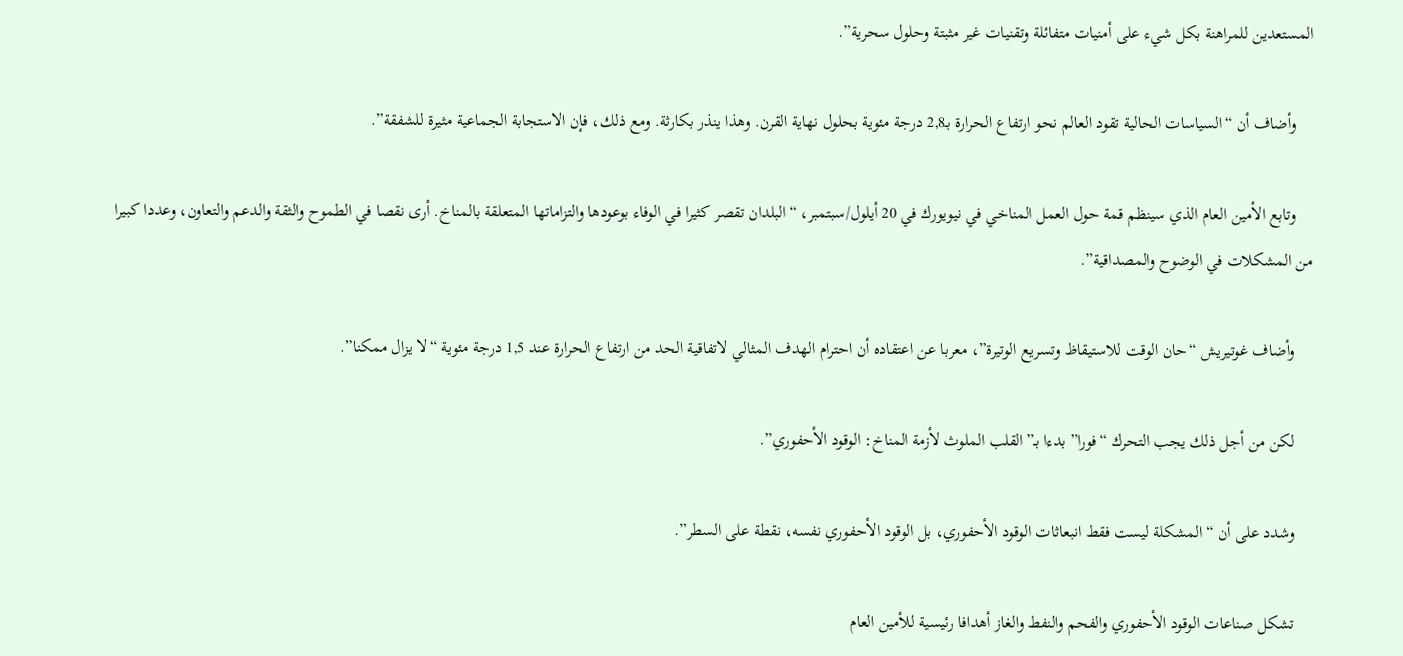المستعدين للمراهنة بكل شيء على أمنيات متفائلة وتقنيات غير مثبتة وحلول سحرية”.

    وأضاف أن “السياسات الحالية تقود العالم نحو ارتفاع الحرارة بـ2,8 درجة مئوية بحلول نهاية القرن. وهذا ينذر بكارثة. ومع ذلك، فإن الاستجابة الجماعية مثيرة للشفقة”.

    وتابع الأمين العام الذي سينظم قمة حول العمل المناخي في نيويورك في 20 أيلول/سبتمبر، “البلدان تقصر كثيرا في الوفاء بوعودها والتزاماتها المتعلقة بالمناخ. أرى نقصا في الطموح والثقة والدعم والتعاون، وعددا كبيرا من المشكلات في الوضوح والمصداقية”.

    وأضاف غوتيريش “حان الوقت للاستيقاظ وتسريع الوتيرة”، معربا عن اعتقاده أن احترام الهدف المثالي لاتفاقية الحد من ارتفاع الحرارة عند 1,5 درجة مئوية “لا يزال ممكنا”.

    لكن من أجل ذلك يجب التحرك “فورا” بدءا بـ”القلب الملوث لأزمة المناخ: الوقود الأحفوري”.

    وشدد على أن “المشكلة ليست فقط انبعاثات الوقود الأحفوري، بل الوقود الأحفوري نفسه، نقطة على السطر”.

    تشكل صناعات الوقود الأحفوري والفحم والنفط والغاز أهدافا رئيسية للأمين العام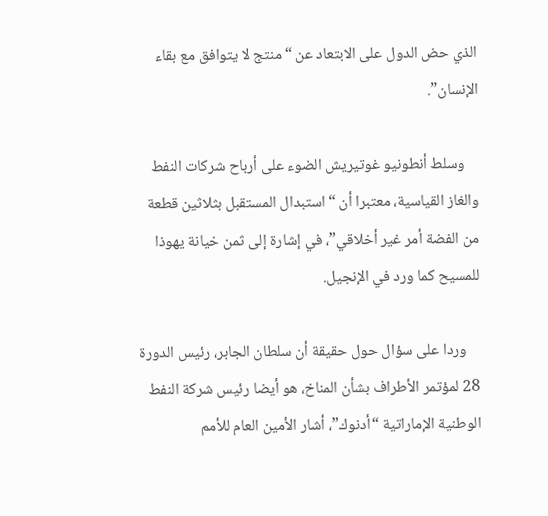الذي حض الدول على الابتعاد عن “منتج لا يتوافق مع بقاء الإنسان”.

    وسلط أنطونيو غوتيريش الضوء على أرباح شركات النفط والغاز القياسية، معتبرا أن “استبدال المستقبل بثلاثين قطعة من الفضة أمر غير أخلاقي”، في إشارة إلى ثمن خيانة يهوذا للمسيح كما ورد في الإنجيل.

    وردا على سؤال حول حقيقة أن سلطان الجابر، رئيس الدورة 28 لمؤتمر الأطراف بشأن المناخ، هو أيضا رئيس شركة النفط الوطنية الإماراتية “أدنوك”، أشار الأمين العام للأمم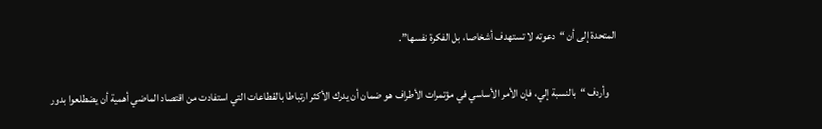المتحدة إلى أن “دعوته لا تستهدف أشخاصا، بل الفكرة نفسها”.

    وأردف “بالنسبة إلي، فإن الأمر الأساسي في مؤتمرات الأطراف هو ضمان أن يدرك الأكثر ارتباطا بالقطاعات التي استفادت من اقتصاد الماضي أهمية أن يضطلعوا بدور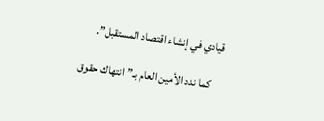قيادي في إنشاء اقتصاد المستقبل”.

    كما ندد الأمين العام بـ”انتهاك حقوق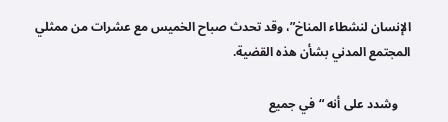الإنسان لنشطاء المناخ”، وقد تحدث صباح الخميس مع عشرات من ممثلي المجتمع المدني بشأن هذه القضية.

    وشدد على أنه “في جميع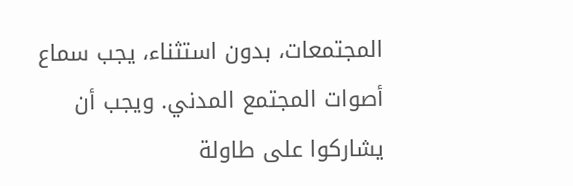المجتمعات، بدون استثناء، يجب سماع أصوات المجتمع المدني. ويجب أن يشاركوا على طاولة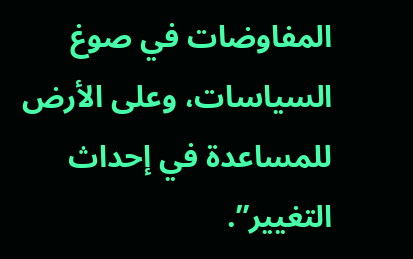المفاوضات في صوغ السياسات، وعلى الأرض للمساعدة في إحداث التغيير”.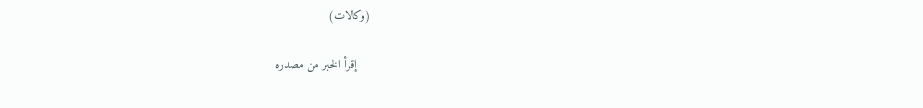(وكالات)

    إقرأ الخبر من مصدره